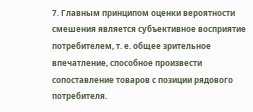7. Главным принципом оценки вероятности смешения является субъективное восприятие потребителем, т. е. общее зрительное впечатление, способное произвести сопоставление товаров с позиции рядового потребителя.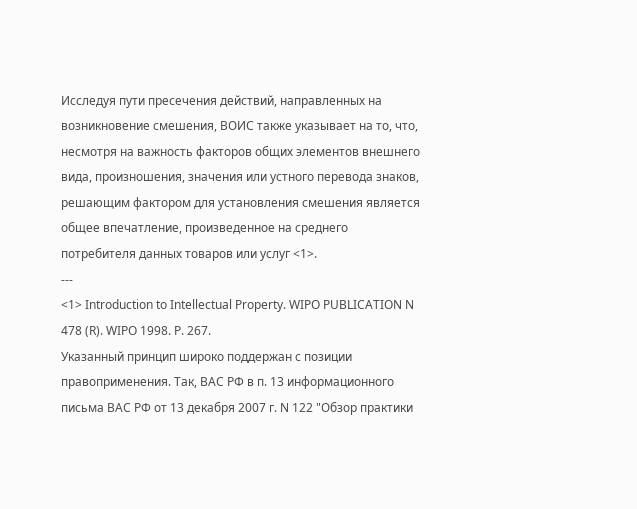Исследуя пути пресечения действий, направленных на возникновение смешения, ВОИС также указывает на то, что, несмотря на важность факторов общих элементов внешнего вида, произношения, значения или устного перевода знаков, решающим фактором для установления смешения является общее впечатление, произведенное на среднего потребителя данных товаров или услуг <1>.
---
<1> Introduction to Intellectual Property. WIPO PUBLICATION N 478 (R). WIPO 1998. P. 267.
Указанный принцип широко поддержан с позиции правоприменения. Так, ВАС РФ в п. 13 информационного письма ВАС РФ от 13 декабря 2007 г. N 122 "Обзор практики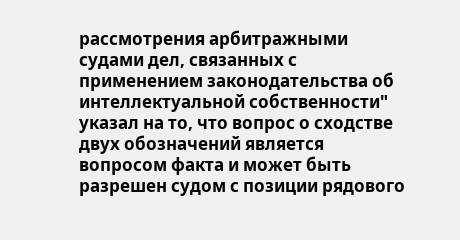рассмотрения арбитражными судами дел, связанных с применением законодательства об интеллектуальной собственности" указал на то, что вопрос о сходстве двух обозначений является вопросом факта и может быть разрешен судом с позиции рядового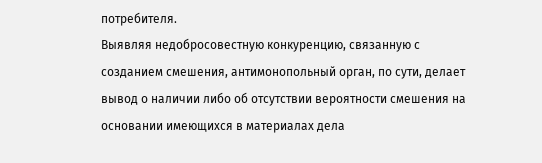потребителя.
Выявляя недобросовестную конкуренцию, связанную с созданием смешения, антимонопольный орган, по сути, делает вывод о наличии либо об отсутствии вероятности смешения на основании имеющихся в материалах дела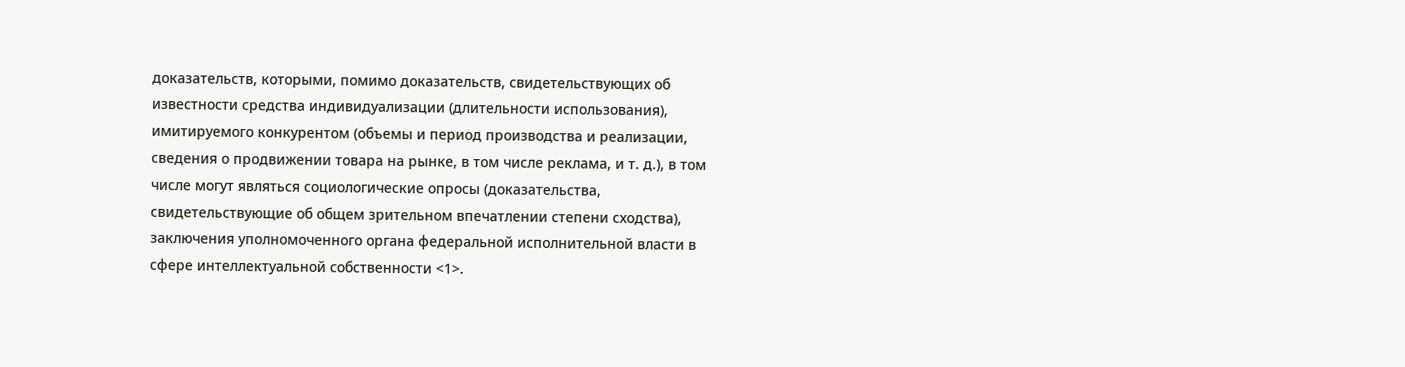доказательств, которыми, помимо доказательств, свидетельствующих об известности средства индивидуализации (длительности использования), имитируемого конкурентом (объемы и период производства и реализации, сведения о продвижении товара на рынке, в том числе реклама, и т. д.), в том числе могут являться социологические опросы (доказательства, свидетельствующие об общем зрительном впечатлении степени сходства), заключения уполномоченного органа федеральной исполнительной власти в сфере интеллектуальной собственности <1>.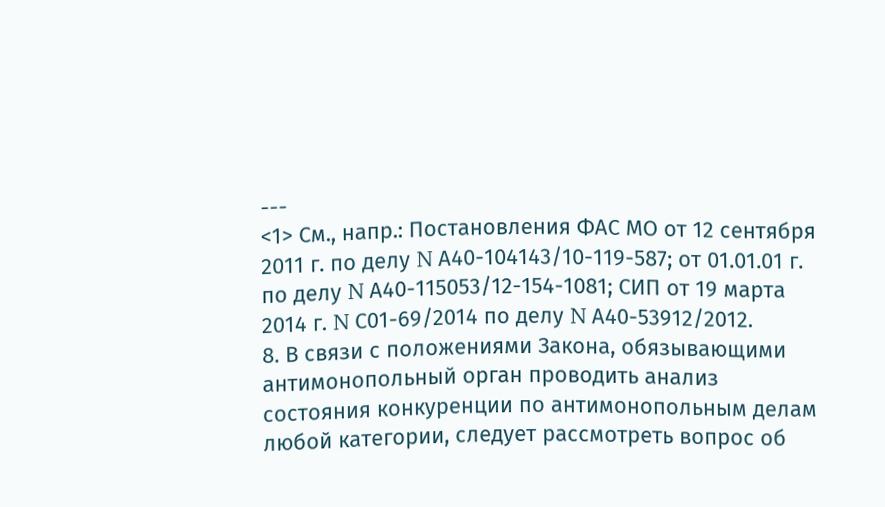---
<1> См., напр.: Постановления ФАС МО от 12 сентября 2011 г. по делу N А40-104143/10-119-587; от 01.01.01 г. по делу N А40-115053/12-154-1081; СИП от 19 марта 2014 г. N С01-69/2014 по делу N А40-53912/2012.
8. В связи с положениями Закона, обязывающими антимонопольный орган проводить анализ состояния конкуренции по антимонопольным делам любой категории, следует рассмотреть вопрос об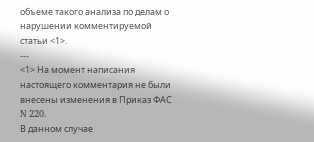объеме такого анализа по делам о нарушении комментируемой статьи <1>.
---
<1> На момент написания настоящего комментария не были внесены изменения в Приказ ФАС N 220.
В данном случае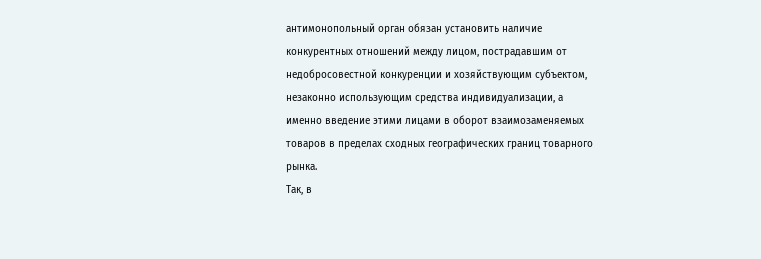антимонопольный орган обязан установить наличие конкурентных отношений между лицом, пострадавшим от недобросовестной конкуренции и хозяйствующим субъектом, незаконно использующим средства индивидуализации, а именно введение этими лицами в оборот взаимозаменяемых товаров в пределах сходных географических границ товарного рынка.
Так, в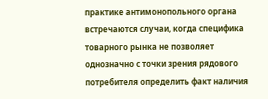практике антимонопольного органа встречаются случаи, когда специфика товарного рынка не позволяет однозначно с точки зрения рядового потребителя определить факт наличия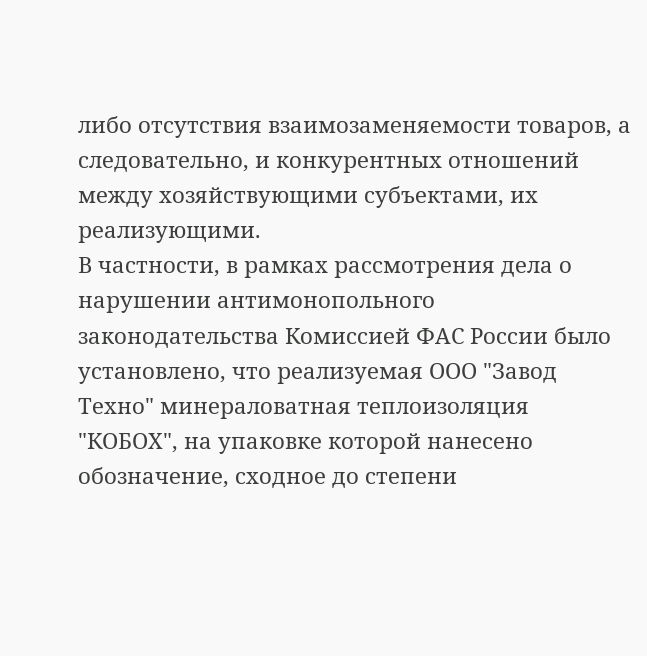либо отсутствия взаимозаменяемости товаров, а следовательно, и конкурентных отношений между хозяйствующими субъектами, их реализующими.
В частности, в рамках рассмотрения дела о нарушении антимонопольного законодательства Комиссией ФАС России было установлено, что реализуемая ООО "Завод Техно" минераловатная теплоизоляция "КОБОХ", на упаковке которой нанесено обозначение, сходное до степени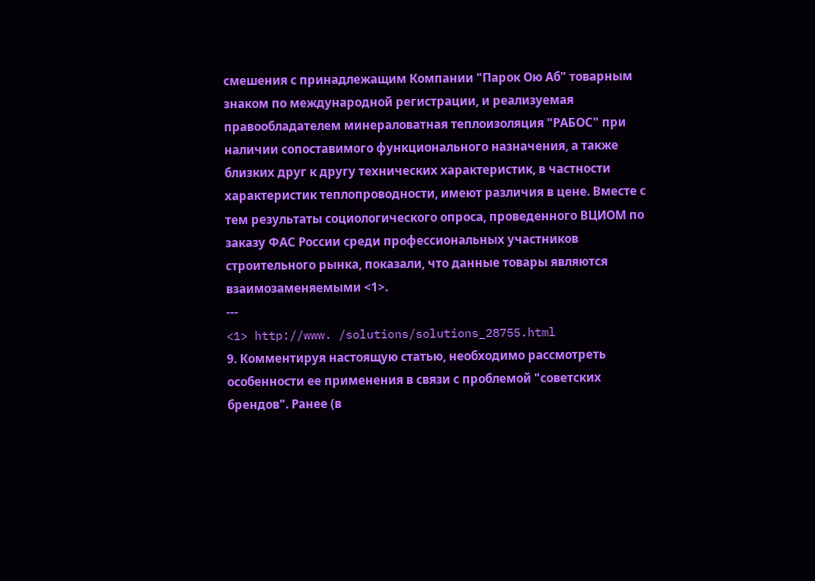смешения с принадлежащим Компании "Парок Ою Аб" товарным знаком по международной регистрации, и реализуемая правообладателем минераловатная теплоизоляция "РАБОС" при наличии сопоставимого функционального назначения, а также близких друг к другу технических характеристик, в частности характеристик теплопроводности, имеют различия в цене. Вместе с тем результаты социологического опроса, проведенного ВЦИОМ по заказу ФАС России среди профессиональных участников строительного рынка, показали, что данные товары являются взаимозаменяемыми <1>.
---
<1> http://www. /solutions/solutions_28755.html
9. Комментируя настоящую статью, необходимо рассмотреть особенности ее применения в связи с проблемой "советских брендов". Ранее (в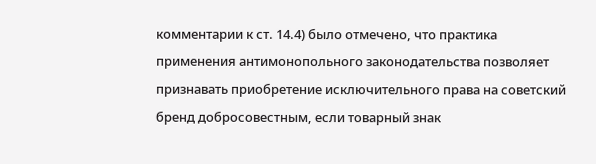комментарии к ст. 14.4) было отмечено, что практика применения антимонопольного законодательства позволяет признавать приобретение исключительного права на советский бренд добросовестным, если товарный знак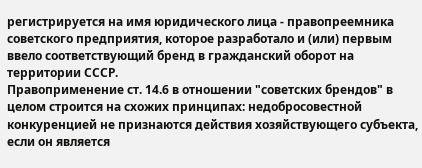регистрируется на имя юридического лица - правопреемника советского предприятия, которое разработало и (или) первым ввело соответствующий бренд в гражданский оборот на территории СССР.
Правоприменение ст. 14.6 в отношении "советских брендов" в целом строится на схожих принципах: недобросовестной конкуренцией не признаются действия хозяйствующего субъекта, если он является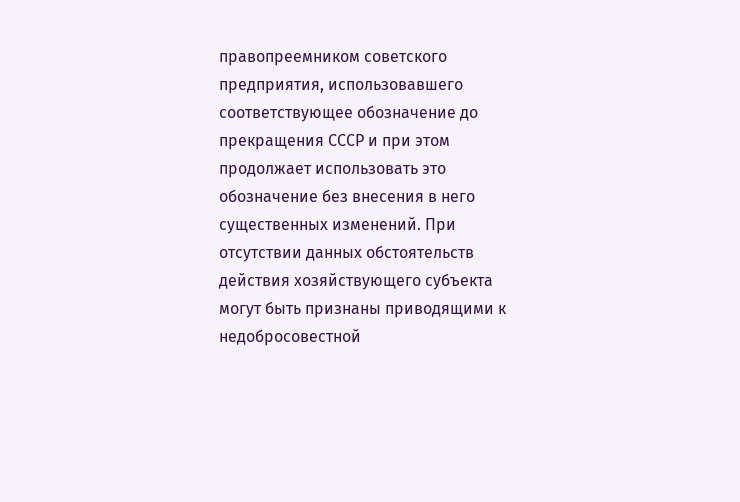правопреемником советского предприятия, использовавшего соответствующее обозначение до прекращения СССР и при этом продолжает использовать это обозначение без внесения в него существенных изменений. При отсутствии данных обстоятельств действия хозяйствующего субъекта могут быть признаны приводящими к недобросовестной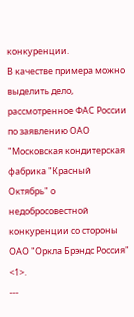конкуренции.
В качестве примера можно выделить дело, рассмотренное ФАС России по заявлению ОАО "Московская кондитерская фабрика "Красный Октябрь" о недобросовестной конкуренции со стороны ОАО "Оркла Брэндс Россия" <1>.
---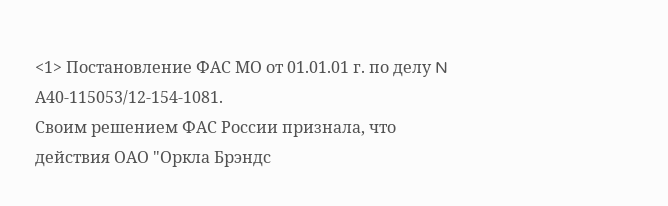<1> Постановление ФАС МО от 01.01.01 г. по делу N А40-115053/12-154-1081.
Своим решением ФАС России признала, что действия ОАО "Оркла Брэндс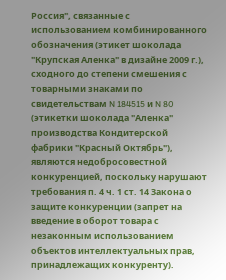Россия", связанные с использованием комбинированного обозначения (этикет шоколада "Крупская Аленка" в дизайне 2009 г.), сходного до степени смешения с товарными знаками по свидетельствам N 184515 и N 80 (этикетки шоколада "Аленка" производства Кондитерской фабрики "Красный Октябрь"), являются недобросовестной конкуренцией, поскольку нарушают требования п. 4 ч. 1 ст. 14 Закона о защите конкуренции (запрет на введение в оборот товара с незаконным использованием объектов интеллектуальных прав, принадлежащих конкуренту).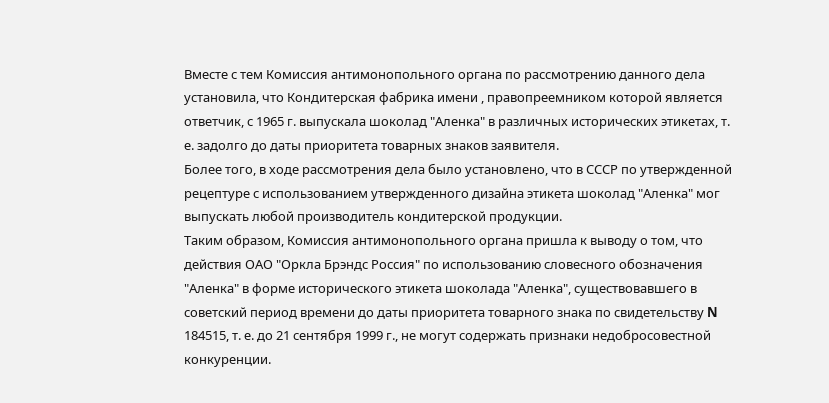Вместе с тем Комиссия антимонопольного органа по рассмотрению данного дела установила, что Кондитерская фабрика имени , правопреемником которой является ответчик, с 1965 г. выпускала шоколад "Аленка" в различных исторических этикетах, т. е. задолго до даты приоритета товарных знаков заявителя.
Более того, в ходе рассмотрения дела было установлено, что в СССР по утвержденной рецептуре с использованием утвержденного дизайна этикета шоколад "Аленка" мог выпускать любой производитель кондитерской продукции.
Таким образом, Комиссия антимонопольного органа пришла к выводу о том, что действия ОАО "Оркла Брэндс Россия" по использованию словесного обозначения "Аленка" в форме исторического этикета шоколада "Аленка", существовавшего в советский период времени до даты приоритета товарного знака по свидетельству N 184515, т. е. до 21 сентября 1999 г., не могут содержать признаки недобросовестной конкуренции.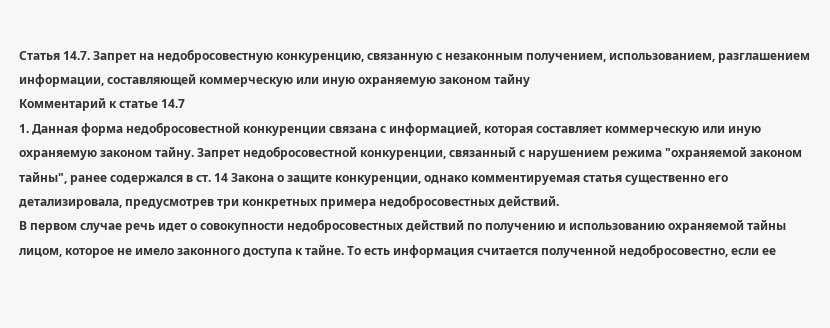Статья 14.7. Запрет на недобросовестную конкуренцию, связанную с незаконным получением, использованием, разглашением информации, составляющей коммерческую или иную охраняемую законом тайну
Комментарий к статье 14.7
1. Данная форма недобросовестной конкуренции связана с информацией, которая составляет коммерческую или иную охраняемую законом тайну. Запрет недобросовестной конкуренции, связанный с нарушением режима "охраняемой законом тайны", ранее содержался в ст. 14 Закона о защите конкуренции, однако комментируемая статья существенно его детализировала, предусмотрев три конкретных примера недобросовестных действий.
В первом случае речь идет о совокупности недобросовестных действий по получению и использованию охраняемой тайны лицом, которое не имело законного доступа к тайне. То есть информация считается полученной недобросовестно, если ее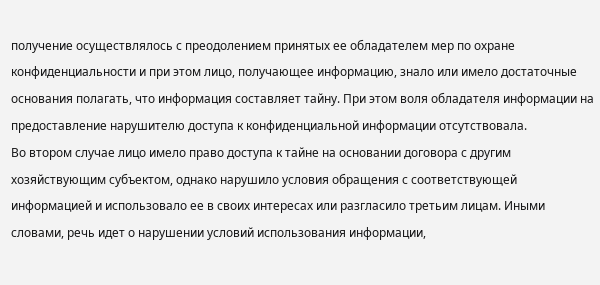получение осуществлялось с преодолением принятых ее обладателем мер по охране конфиденциальности и при этом лицо, получающее информацию, знало или имело достаточные основания полагать, что информация составляет тайну. При этом воля обладателя информации на предоставление нарушителю доступа к конфиденциальной информации отсутствовала.
Во втором случае лицо имело право доступа к тайне на основании договора с другим хозяйствующим субъектом, однако нарушило условия обращения с соответствующей информацией и использовало ее в своих интересах или разгласило третьим лицам. Иными словами, речь идет о нарушении условий использования информации,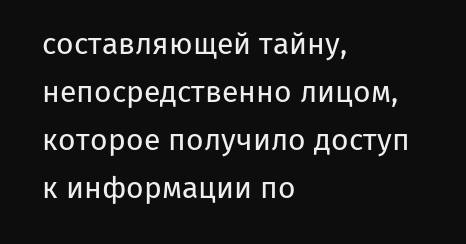составляющей тайну, непосредственно лицом, которое получило доступ к информации по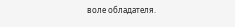воле обладателя.